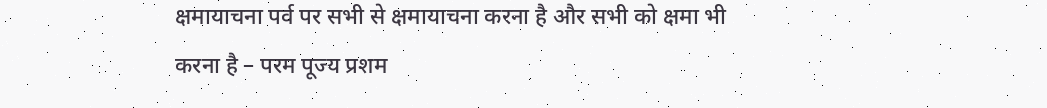क्षमायाचना पर्व पर सभी से क्षमायाचना करना है और सभी को क्षमा भी करना है – परम पूज्य प्रशम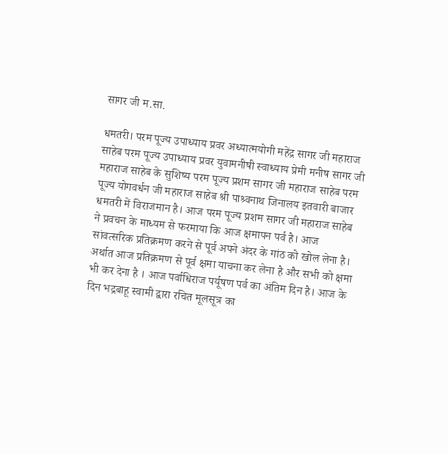सागर जी म.सा.

धमतरी। परम पूज्य उपाध्याय प्रवर अध्यात्मयोगी महेंद्र सागर जी महाराज साहेब परम पूज्य उपाध्याय प्रवर युवामनीषी स्वाध्याय प्रेमी मनीष सागर जी महाराज साहेब के सुशिष्य परम पूज्य प्रशम सागर जी महाराज साहेब परम पूज्य योगवर्धन जी महाराज साहेब श्री पाश्र्वनाथ जिनालय इतवारी बाजार धमतरी में विराजमान है। आज परम पूज्य प्रशम सागर जी महाराज साहेब ने प्रवचन के माध्यम से फरमाया कि आज क्षमापन पर्व है। आज सांवत्सरिक प्रतिक्रमण करने से पूर्व अपने अंदर के गांठ को खोल लेना है। अर्थात आज प्रतिक्रमण से पूर्व क्षमा याचना कर लेना है और सभी को क्षमा भी कर देना है । आज पर्वाधिराज पर्यूषण पर्व का अंतिम दिन है। आज के दिन भद्रबाहू स्वामी द्वारा रचित मूलसूत्र का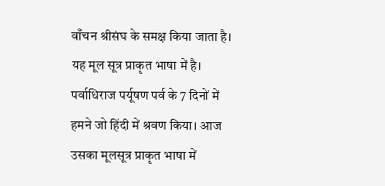वाँचन श्रीसंघ के समक्ष किया जाता है। यह मूल सूत्र प्राकृत भाषा में है। पर्वाधिराज पर्यूषण पर्व के 7 दिनों में हमने जो हिंदी में श्रवण किया। आज उसका मूलसूत्र प्राकृत भाषा में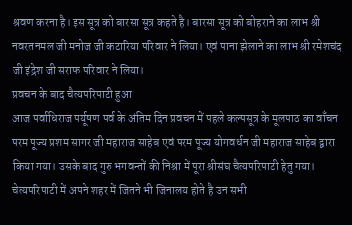श्रवण करना है। इस सूत्र को बारसा सूत्र कहते है। बारसा सूत्र को बोहराने का लाभ श्री नवरतनमल जी मनोज जी कटारिया परिवार ने लिया। एवं पाना झेलाने का लाभ श्री रमेशचंद जी इंद्रेश जी सराफ परिवार ने लिया।
प्रवचन के बाद चैत्यपरिपाटी हुआ
आज पर्वाधिराज पर्यूषण पर्व के अंतिम दिन प्रवचन में पहले कल्पसूत्र के मूलपाठ का वाँचन परम पूज्य प्रशम सागर जी महाराज साहेब एवं परम पूज्य योगवर्धन जी महाराज साहेब द्वारा किया गया। उसके बाद गुरु भगवन्तों की निश्रा में पूरा श्रीसंघ चैत्यपरिपाटी हेतु गया। चेत्यपरिपाटी में अपने शहर में जितने भी जिनालय होते है उन सभी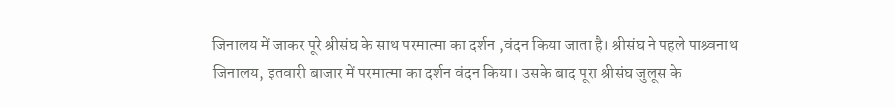जिनालय में जाकर पूरे श्रीसंघ के साथ परमात्मा का दर्शन ,वंदन किया जाता है। श्रीसंघ ने पहले पाश्र्वनाथ जिनालय, इतवारी बाजार में परमात्मा का दर्शन वंदन किया। उसके बाद पूरा श्रीसंघ जुलूस के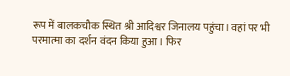रूप में बालकचौक स्थित श्री आदिश्वर जिनालय पहुंचा। वहां पर भी परमात्मा का दर्शन वंदन किया हुआ। फिर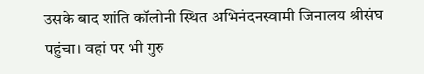उसके बाद शांति कॉलोनी स्थित अभिनंदनस्वामी जिनालय श्रीसंघ पहुंचा। वहां पर भी गुरु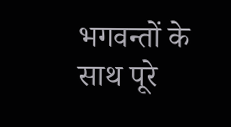भगवन्तों के साथ पूरे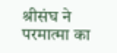श्रीसंघ ने परमात्मा का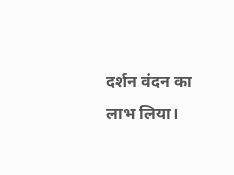दर्शन वंदन का लाभ लिया।